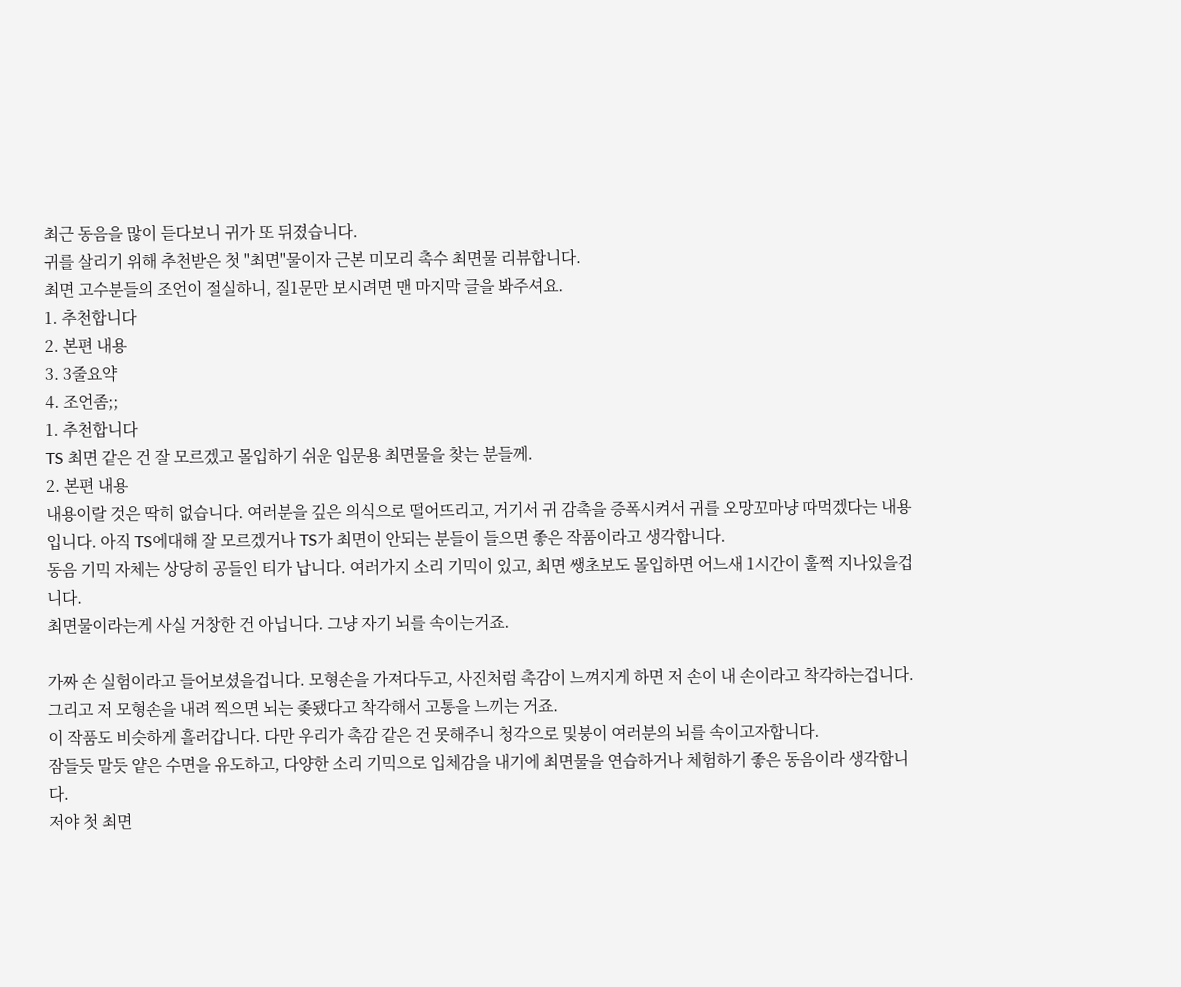최근 동음을 많이 듣다보니 귀가 또 뒤졌습니다.
귀를 살리기 위해 추천받은 첫 "최면"물이자 근본 미모리 촉수 최면물 리뷰합니다.
최면 고수분들의 조언이 절실하니, 질1문만 보시려면 맨 마지막 글을 봐주셔요.
1. 추천합니다
2. 본편 내용
3. 3줄요약
4. 조언좀;;
1. 추천합니다
TS 최면 같은 건 잘 모르겠고 몰입하기 쉬운 입문용 최면물을 찾는 분들께.
2. 본편 내용
내용이랄 것은 딱히 없습니다. 여러분을 깊은 의식으로 떨어뜨리고, 거기서 귀 감촉을 증폭시켜서 귀를 오망꼬마냥 따먹겠다는 내용입니다. 아직 TS에대해 잘 모르겠거나 TS가 최면이 안되는 분들이 들으면 좋은 작품이라고 생각합니다.
동음 기믹 자체는 상당히 공들인 티가 납니다. 여러가지 소리 기믹이 있고, 최면 쌩초보도 몰입하면 어느새 1시간이 훌쩍 지나있을겁니다.
최면물이라는게 사실 거창한 건 아닙니다. 그냥 자기 뇌를 속이는거죠.

가짜 손 실험이라고 들어보셨을겁니다. 모형손을 가져다두고, 사진처럼 촉감이 느껴지게 하면 저 손이 내 손이라고 착각하는겁니다. 그리고 저 모형손을 내려 찍으면 뇌는 좆됐다고 착각해서 고통을 느끼는 거죠.
이 작품도 비슷하게 흘러갑니다. 다만 우리가 촉감 같은 건 못해주니 청각으로 및붕이 여러분의 뇌를 속이고자합니다.
잠들듯 말듯 얕은 수면을 유도하고, 다양한 소리 기믹으로 입체감을 내기에 최면물을 연습하거나 체험하기 좋은 동음이라 생각합니다.
저야 첫 최면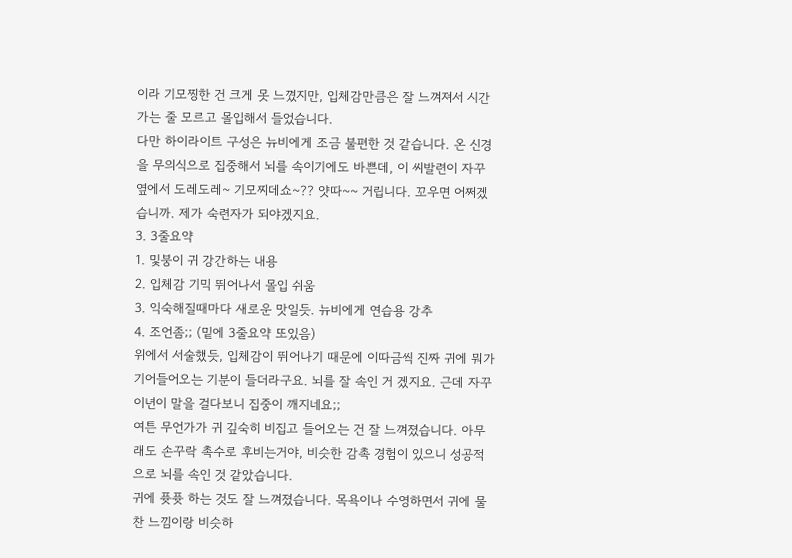이라 기모찡한 건 크게 못 느꼈지만, 입체감만큼은 잘 느껴져서 시간가는 줄 모르고 몰입해서 들었습니다.
다만 하이라이트 구성은 뉴비에게 조금 불편한 것 같습니다. 온 신경을 무의식으로 집중해서 뇌를 속이기에도 바쁜데, 이 씨발련이 자꾸 옆에서 도레도레~ 기모찌데쇼~?? 얏따~~ 거립니다. 꼬우면 어쩌겠습니까. 제가 숙련자가 되야겠지요.
3. 3줄요약
1. 및붕이 귀 강간하는 내용
2. 입체감 기믹 뛰어나서 몰입 쉬움
3. 익숙해질때마다 새로운 맛일듯. 뉴비에게 연습용 강추
4. 조언좀;; (밑에 3줄요약 또있음)
위에서 서술했듯, 입체감이 뛰어나기 때문에 이따금씩 진짜 귀에 뭐가 기어들어오는 기분이 들더라구요. 뇌를 잘 속인 거 겠지요. 근데 자꾸 이년이 말을 걸다보니 집중이 깨지네요;;
여튼 무언가가 귀 깊숙히 비집고 들어오는 건 잘 느껴졌습니다. 아무래도 손꾸락 촉수로 후비는거야, 비슷한 감촉 경험이 있으니 성공적으로 뇌를 속인 것 같았습니다.
귀에 퓻퓻 하는 것도 잘 느껴졌습니다. 목욕이나 수영하면서 귀에 물찬 느낌이랑 비슷하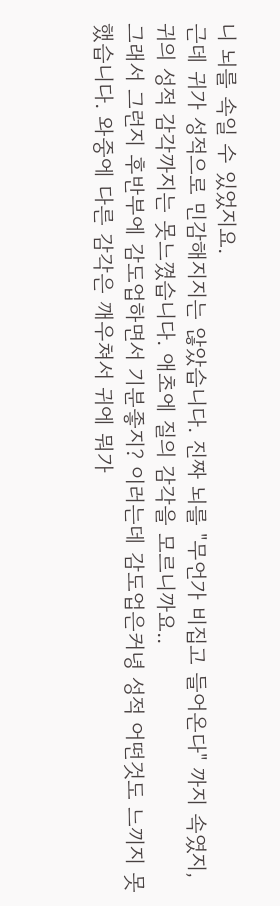니 뇌를 속일 수 있었지요.
근데 귀가 성적으로 민감해지지는 않았습니다. 진짜 뇌를 "무언가 비집고 들어온다" 까지 속였지, 귀의 성적 감각까지는 못느꼈습니다. 애초에 질의 감각을 모르니까요..
그래서 그런지 후반부에 감도업하면서 기분좋지? 이러는데 감도업은커녕 성적 어떤것도 느끼지 못했습니다. 와중에 다른 감각은 깨우쳐서 귀에 뭐가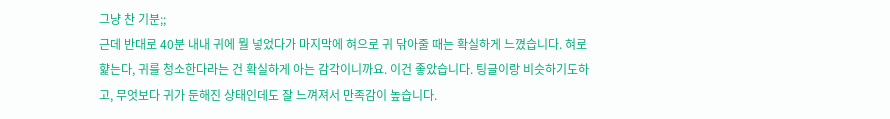그냥 찬 기분;;
근데 반대로 40분 내내 귀에 뭘 넣었다가 마지막에 혀으로 귀 닦아줄 때는 확실하게 느꼈습니다. 혀로 햝는다, 귀를 청소한다라는 건 확실하게 아는 감각이니까요. 이건 좋았습니다. 팅글이랑 비슷하기도하고, 무엇보다 귀가 둔해진 상태인데도 잘 느껴져서 만족감이 높습니다.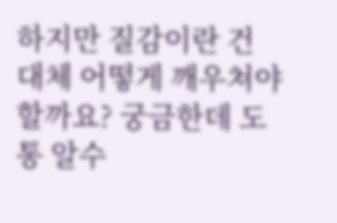하지만 질감이란 건 대체 어떻게 깨우쳐야할까요? 궁금한데 도통 알수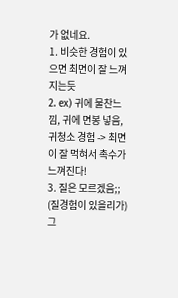가 없네요.
1. 비슷한 경험이 있으면 최면이 잘 느껴지는듯
2. ex) 귀에 물찬느낌, 귀에 면봉 넣음, 귀청소 경험 -> 최면이 잘 먹혀서 촉수가 느껴진다!
3. 질은 모르겠음;; (질경험이 있을리가) 그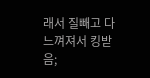래서 질빼고 다 느껴져서 킹받음;